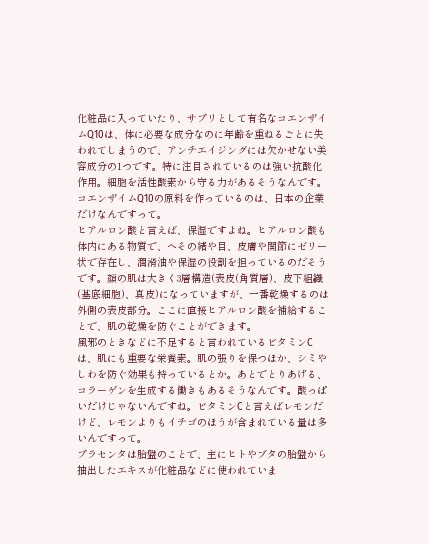化粧品に入っていたり、サプリとして有名なコエンザイムQ10は、体に必要な成分なのに年齢を重ねるごとに失われてしまうので、アンチエイジングには欠かせない美容成分の1つです。特に注目されているのは強い抗酸化作用。細胞を活性酸素から守る力があるそうなんです。コエンザイムQ10の原料を作っているのは、日本の企業だけなんですって。
ヒアルロン酸と言えば、保湿ですよね。ヒアルロン酸も体内にある物質で、へその緒や目、皮膚や関節にゼリー状で存在し、潤滑油や保湿の役割を担っているのだそうです。顔の肌は大きく3層構造(表皮(角質層)、皮下組織(基底細胞)、真皮)になっていますが、一番乾燥するのは外側の表皮部分。ここに直接ヒアルロン酸を補給することで、肌の乾燥を防ぐことができます。
風邪のときなどに不足すると言われているビタミンCは、肌にも重要な栄養素。肌の張りを保つほか、シミやしわを防ぐ効果も持っているとか。あとでとりあげる、コラーゲンを生成する働きもあるそうなんです。酸っぱいだけじゃないんですね。ビタミンCと言えばレモンだけど、レモンよりもイチゴのほうが含まれている量は多いんですって。
プラセンタは胎盤のことで、主にヒトやブタの胎盤から抽出したエキスが化粧品などに使われていま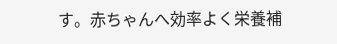す。赤ちゃんへ効率よく栄養補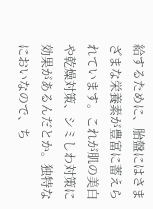給するために、胎盤にはさまざまな栄養素が豊富に蓄えられています。これが肌の美白や乾燥対策、シミしわ対策に効果があるんだとか。独特なにおいなので、ち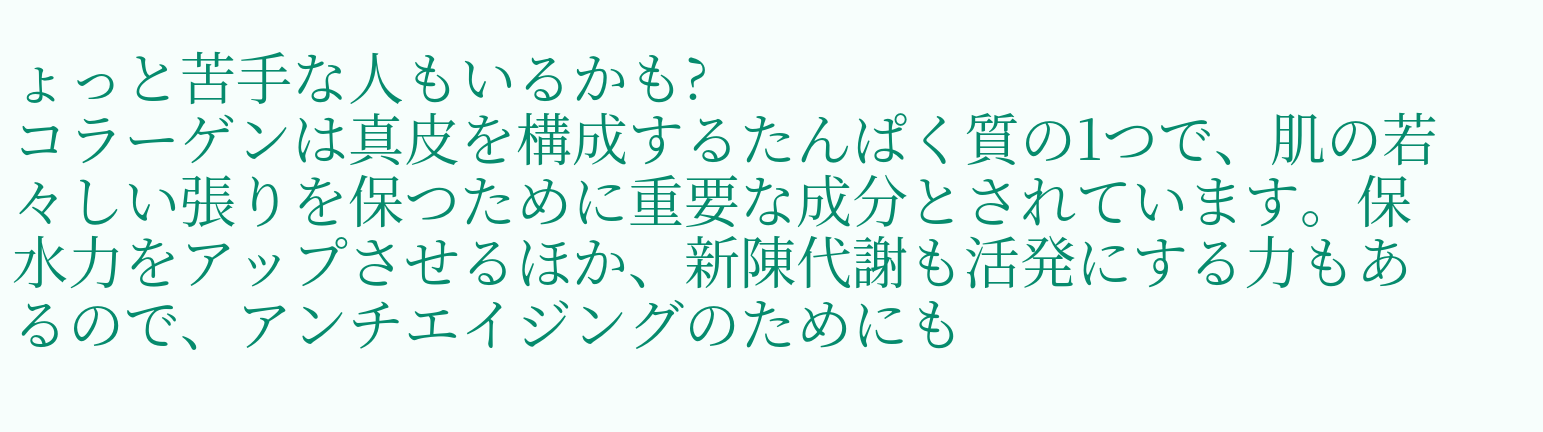ょっと苦手な人もいるかも?
コラーゲンは真皮を構成するたんぱく質の1つで、肌の若々しい張りを保つために重要な成分とされています。保水力をアップさせるほか、新陳代謝も活発にする力もあるので、アンチエイジングのためにも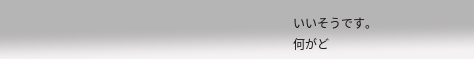いいそうです。
何がど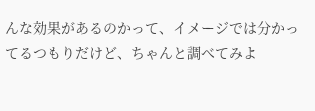んな効果があるのかって、イメージでは分かってるつもりだけど、ちゃんと調べてみよ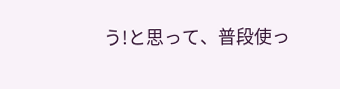う!と思って、普段使っ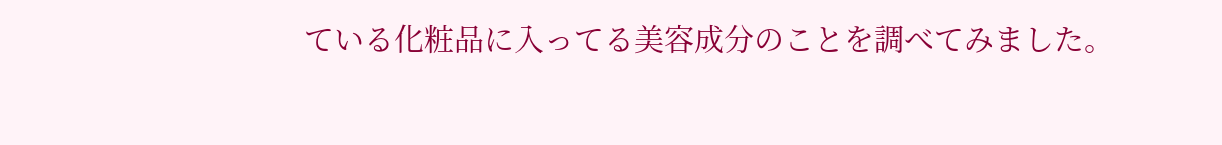ている化粧品に入ってる美容成分のことを調べてみました。